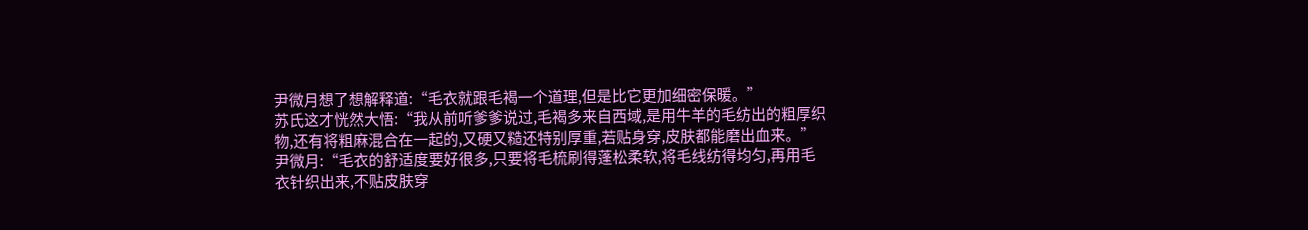尹微月想了想解释道:“毛衣就跟毛褐一个道理,但是比它更加细密保暖。”
苏氏这才恍然大悟:“我从前听爹爹说过,毛褐多来自西域,是用牛羊的毛纺出的粗厚织物,还有将粗麻混合在一起的,又硬又糙还特别厚重,若贴身穿,皮肤都能磨出血来。”
尹微月:“毛衣的舒适度要好很多,只要将毛梳刷得蓬松柔软,将毛线纺得均匀,再用毛衣针织出来,不贴皮肤穿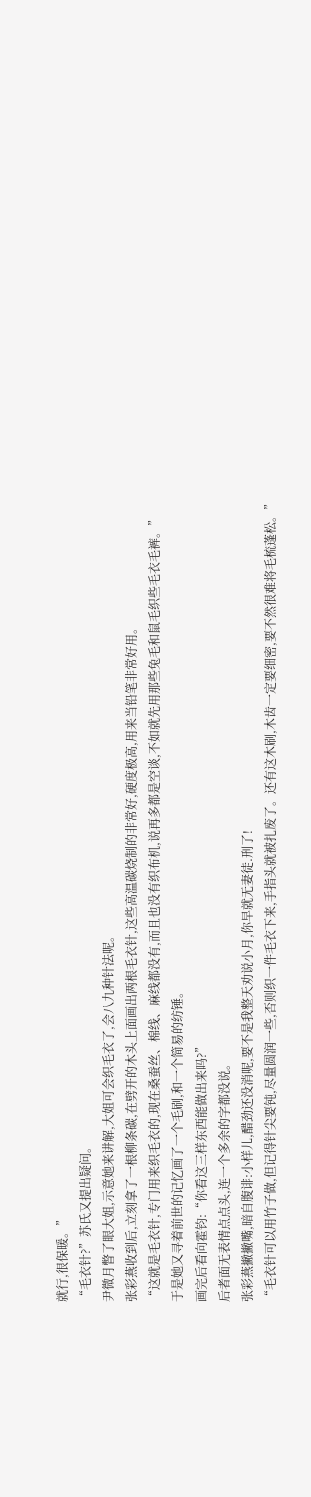就行,很保暖。”
“毛衣针?”苏氏又提出疑问。
尹微月瞥了眼大姐,示意她来讲解,大姐可会织毛衣了,会八九种针法呢。
张彩燕收到后,立刻拿了一根柳条碳,在劈开的木头上面画出两根毛衣针,这些高温碳烧制的非常好,硬度极高,用来当铅笔非常好用。
“这就是毛衣针,专门用来织毛衣的,现在桑蚕丝、棉线、麻线都没有,而且也没有织布机,说再多都是空谈,不如就先用那些兔毛和鼠毛织些毛衣毛裤。”
于是她又寻着前世的记忆画了一个毛刷,和一个简易的纺锤。
画完后看向霍钧:“你看这三样东西能做出来吗?”
后者面无表情点点头,连一个多余的字都没说。
张彩燕撇撇嘴,暗自腹诽:小样儿,醋劲还没消呢,要不是我整天劝说小月,你早就无妻徒.刑了!
“毛衣针可以用竹子做,但记得针尖要钝,尽量圆润一些,否则织一件毛衣下来,手指头就被扎废了。还有这木刷,木齿一定要细密,要不然很难将毛梳蓬松。”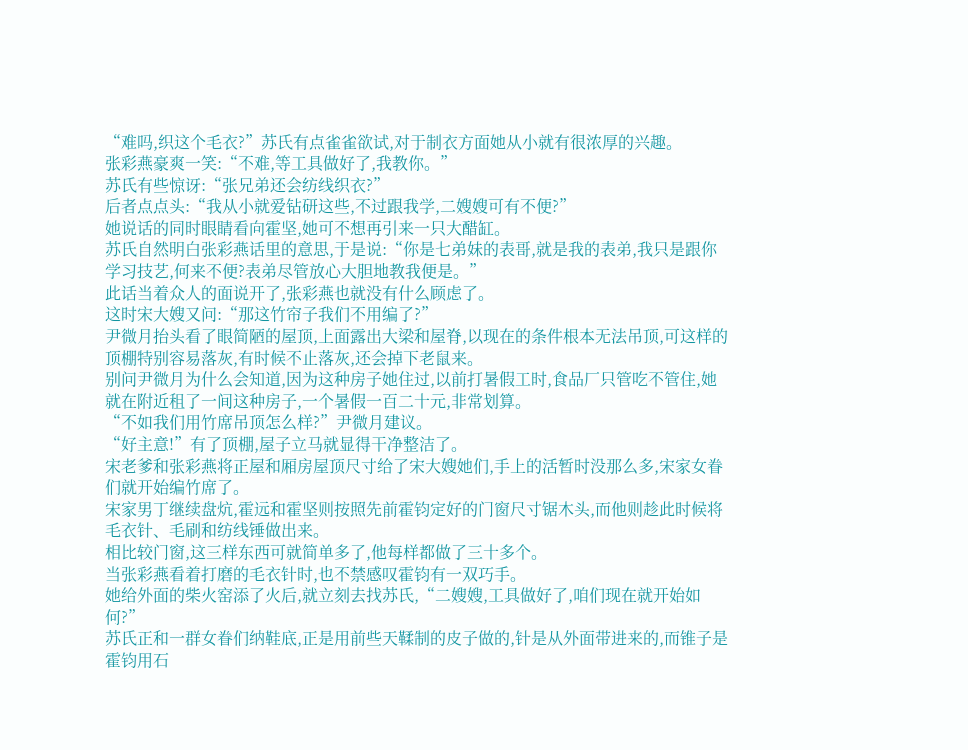“难吗,织这个毛衣?”苏氏有点雀雀欲试,对于制衣方面她从小就有很浓厚的兴趣。
张彩燕豪爽一笑:“不难,等工具做好了,我教你。”
苏氏有些惊讶:“张兄弟还会纺线织衣?”
后者点点头:“我从小就爱钻研这些,不过跟我学,二嫂嫂可有不便?”
她说话的同时眼睛看向霍坚,她可不想再引来一只大醋缸。
苏氏自然明白张彩燕话里的意思,于是说:“你是七弟妹的表哥,就是我的表弟,我只是跟你学习技艺,何来不便?表弟尽管放心大胆地教我便是。”
此话当着众人的面说开了,张彩燕也就没有什么顾虑了。
这时宋大嫂又问:“那这竹帘子我们不用编了?”
尹微月抬头看了眼简陋的屋顶,上面露出大梁和屋脊,以现在的条件根本无法吊顶,可这样的顶棚特别容易落灰,有时候不止落灰,还会掉下老鼠来。
别问尹微月为什么会知道,因为这种房子她住过,以前打暑假工时,食品厂只管吃不管住,她就在附近租了一间这种房子,一个暑假一百二十元,非常划算。
“不如我们用竹席吊顶怎么样?”尹微月建议。
“好主意!”有了顶棚,屋子立马就显得干净整洁了。
宋老爹和张彩燕将正屋和厢房屋顶尺寸给了宋大嫂她们,手上的活暂时没那么多,宋家女眷们就开始编竹席了。
宋家男丁继续盘炕,霍远和霍坚则按照先前霍钧定好的门窗尺寸锯木头,而他则趁此时候将毛衣针、毛刷和纺线锤做出来。
相比较门窗,这三样东西可就简单多了,他每样都做了三十多个。
当张彩燕看着打磨的毛衣针时,也不禁感叹霍钧有一双巧手。
她给外面的柴火窑添了火后,就立刻去找苏氏,“二嫂嫂,工具做好了,咱们现在就开始如何?”
苏氏正和一群女眷们纳鞋底,正是用前些天鞣制的皮子做的,针是从外面带进来的,而锥子是霍钧用石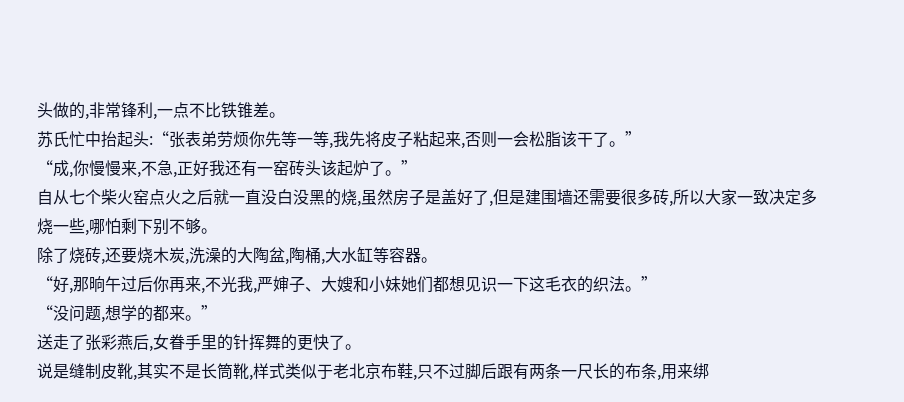头做的,非常锋利,一点不比铁锥差。
苏氏忙中抬起头:“张表弟劳烦你先等一等,我先将皮子粘起来,否则一会松脂该干了。”
“成,你慢慢来,不急,正好我还有一窑砖头该起炉了。”
自从七个柴火窑点火之后就一直没白没黑的烧,虽然房子是盖好了,但是建围墙还需要很多砖,所以大家一致决定多烧一些,哪怕剩下别不够。
除了烧砖,还要烧木炭,洗澡的大陶盆,陶桶,大水缸等容器。
“好,那晌午过后你再来,不光我,严婶子、大嫂和小妹她们都想见识一下这毛衣的织法。”
“没问题,想学的都来。”
送走了张彩燕后,女眷手里的针挥舞的更快了。
说是缝制皮靴,其实不是长筒靴,样式类似于老北京布鞋,只不过脚后跟有两条一尺长的布条,用来绑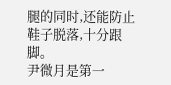腿的同时,还能防止鞋子脱落,十分跟脚。
尹微月是第一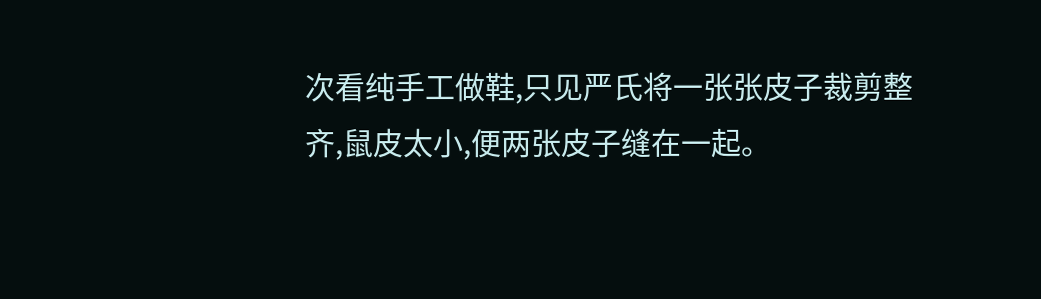次看纯手工做鞋,只见严氏将一张张皮子裁剪整齐,鼠皮太小,便两张皮子缝在一起。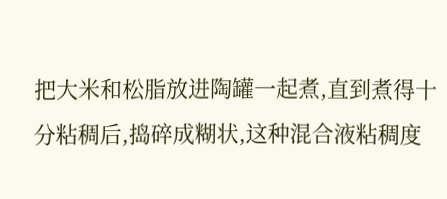把大米和松脂放进陶罐一起煮,直到煮得十分粘稠后,捣碎成糊状,这种混合液粘稠度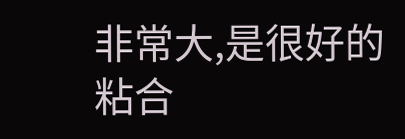非常大,是很好的粘合